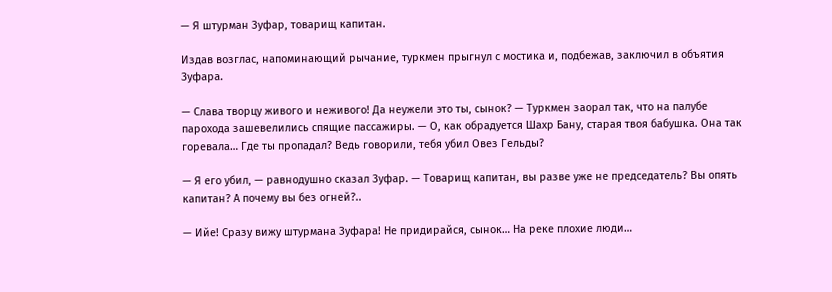— Я штурман Зуфар, товарищ капитан.

Издав возглас, напоминающий рычание, туркмен прыгнул с мостика и, подбежав, заключил в объятия Зуфара.

— Слава творцу живого и неживого! Да неужели это ты, сынок? — Туркмен заорал так, что на палубе парохода зашевелились спящие пассажиры. — О, как обрадуется Шахр Бану, старая твоя бабушка. Она так горевала… Где ты пропадал? Ведь говорили, тебя убил Овез Гельды?

— Я его убил, — равнодушно сказал Зуфар. — Товарищ капитан, вы разве уже не председатель? Вы опять капитан? А почему вы без огней?..

— Ийе! Сразу вижу штурмана Зуфара! Не придирайся, сынок… На реке плохие люди…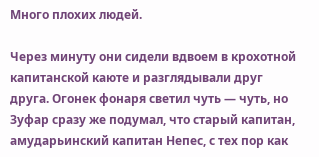Много плохих людей.

Через минуту они сидели вдвоем в крохотной капитанской каюте и разглядывали друг друга. Огонек фонаря светил чуть — чуть, но Зуфар сразу же подумал, что старый капитан, амударьинский капитан Непес, с тех пор как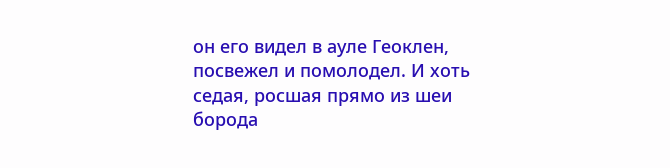он его видел в ауле Геоклен, посвежел и помолодел. И хоть седая, росшая прямо из шеи борода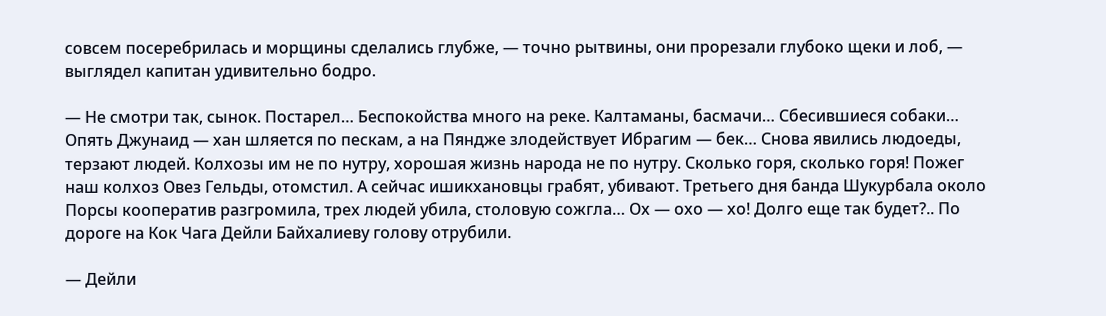совсем посеребрилась и морщины сделались глубже, — точно рытвины, они прорезали глубоко щеки и лоб, — выглядел капитан удивительно бодро.

— Не смотри так, сынок. Постарел… Беспокойства много на реке. Калтаманы, басмачи… Сбесившиеся собаки… Опять Джунаид — хан шляется по пескам, а на Пяндже злодействует Ибрагим — бек… Снова явились людоеды, терзают людей. Колхозы им не по нутру, хорошая жизнь народа не по нутру. Сколько горя, сколько горя! Пожег наш колхоз Овез Гельды, отомстил. А сейчас ишикхановцы грабят, убивают. Третьего дня банда Шукурбала около Порсы кооператив разгромила, трех людей убила, столовую сожгла… Ох — охо — хо! Долго еще так будет?.. По дороге на Кок Чага Дейли Байхалиеву голову отрубили.

— Дейли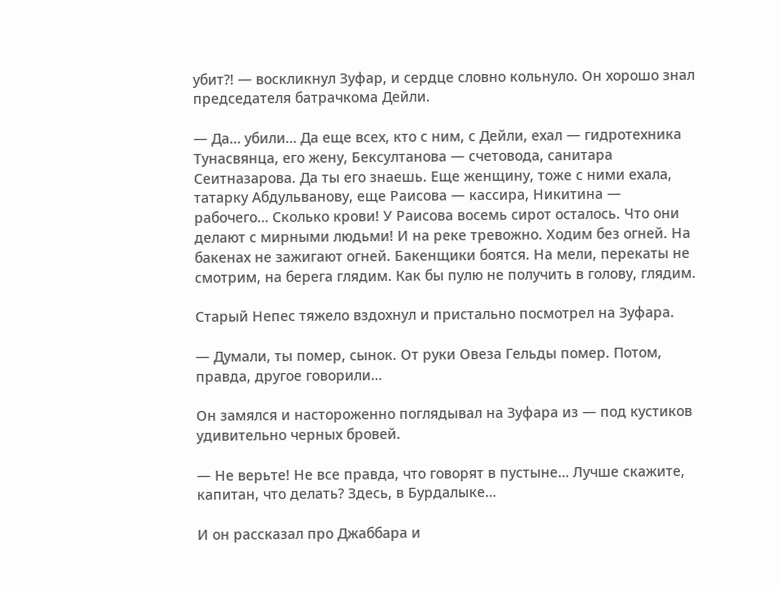убит?! — воскликнул Зуфар, и сердце словно кольнуло. Он хорошо знал председателя батрачкома Дейли.

— Да… убили… Да еще всех, кто с ним, с Дейли, ехал — гидротехника Тунасвянца, его жену, Бексултанова — счетовода, санитара Сеитназарова. Да ты его знаешь. Еще женщину, тоже с ними ехала, татарку Абдульванову, еще Раисова — кассира, Никитина — рабочего… Сколько крови! У Раисова восемь сирот осталось. Что они делают с мирными людьми! И на реке тревожно. Ходим без огней. На бакенах не зажигают огней. Бакенщики боятся. На мели, перекаты не смотрим, на берега глядим. Как бы пулю не получить в голову, глядим.

Старый Непес тяжело вздохнул и пристально посмотрел на Зуфара.

— Думали, ты помер, сынок. От руки Овеза Гельды помер. Потом, правда, другое говорили…

Он замялся и настороженно поглядывал на Зуфара из — под кустиков удивительно черных бровей.

— Не верьте! Не все правда, что говорят в пустыне… Лучше скажите, капитан, что делать? Здесь, в Бурдалыке…

И он рассказал про Джаббара и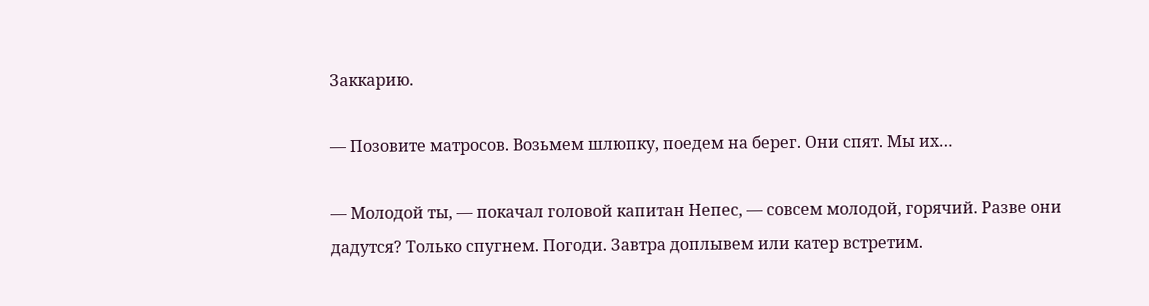Заккарию.

— Позовите матросов. Возьмем шлюпку, поедем на берег. Они спят. Мы их…

— Молодой ты, — покачал головой капитан Непес, — совсем молодой, горячий. Разве они дадутся? Только спугнем. Погоди. Завтра доплывем или катер встретим.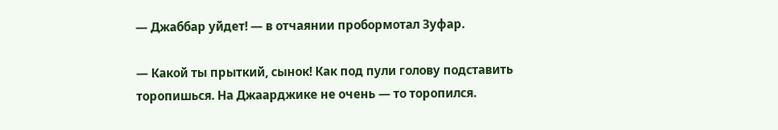— Джаббар уйдет! — в отчаянии пробормотал Зуфар.

— Какой ты прыткий, сынок! Как под пули голову подставить торопишься. На Джаарджике не очень — то торопился.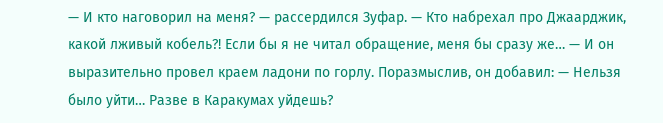— И кто наговорил на меня? — рассердился Зуфар. — Кто набрехал про Джаарджик, какой лживый кобель?! Если бы я не читал обращение, меня бы сразу же… — И он выразительно провел краем ладони по горлу. Поразмыслив, он добавил: — Нельзя было уйти… Разве в Каракумах уйдешь?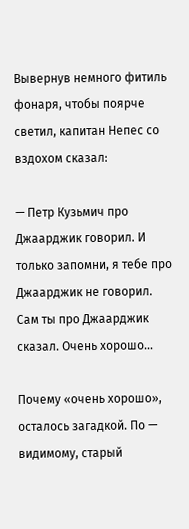Вывернув немного фитиль фонаря, чтобы поярче светил, капитан Непес со вздохом сказал:

— Петр Кузьмич про Джаарджик говорил. И только запомни, я тебе про Джаарджик не говорил. Сам ты про Джаарджик сказал. Очень хорошо…

Почему «очень хорошо», осталось загадкой. По — видимому, старый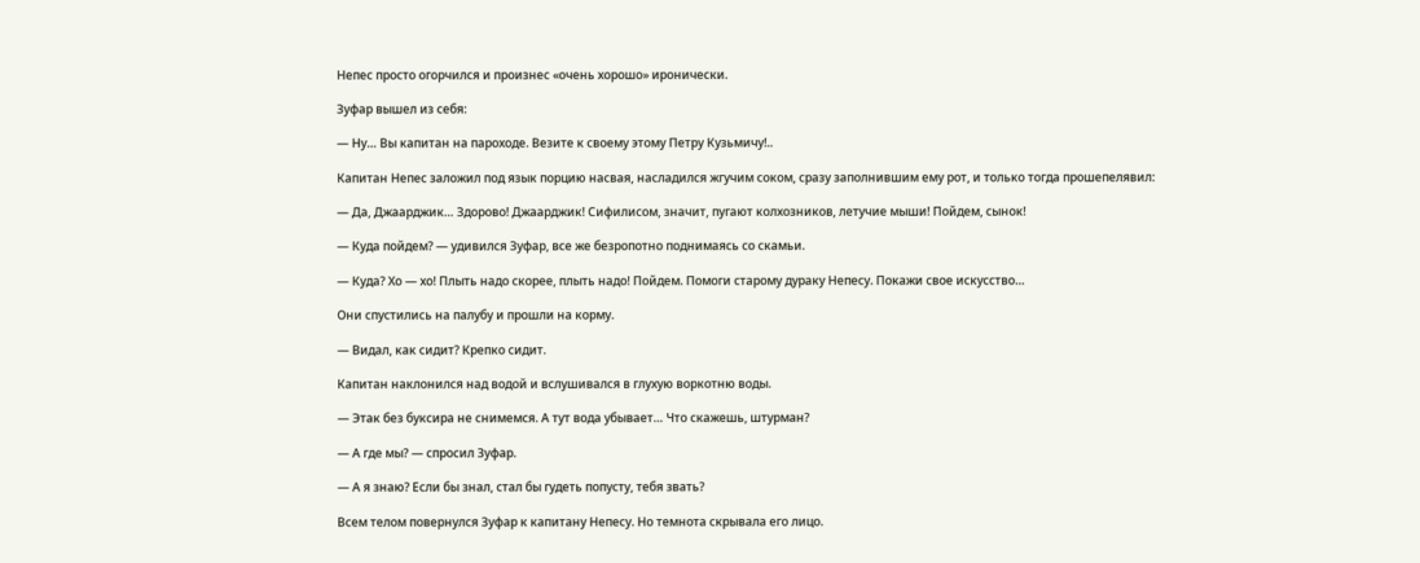Непес просто огорчился и произнес «очень хорошо» иронически.

Зуфар вышел из себя:

— Ну… Вы капитан на пароходе. Везите к своему этому Петру Кузьмичу!..

Капитан Непес заложил под язык порцию насвая, насладился жгучим соком, сразу заполнившим ему рот, и только тогда прошепелявил:

— Да, Джаарджик… Здорово! Джаарджик! Сифилисом, значит, пугают колхозников, летучие мыши! Пойдем, сынок!

— Куда пойдем? — удивился Зуфар, все же безропотно поднимаясь со скамьи.

— Куда? Хо — хо! Плыть надо скорее, плыть надо! Пойдем. Помоги старому дураку Непесу. Покажи свое искусство…

Они спустились на палубу и прошли на корму.

— Видал, как сидит? Крепко сидит.

Капитан наклонился над водой и вслушивался в глухую воркотню воды.

— Этак без буксира не снимемся. А тут вода убывает… Что скажешь, штурман?

— А где мы? — спросил Зуфар.

— А я знаю? Если бы знал, стал бы гудеть попусту, тебя звать?

Всем телом повернулся Зуфар к капитану Непесу. Но темнота скрывала его лицо.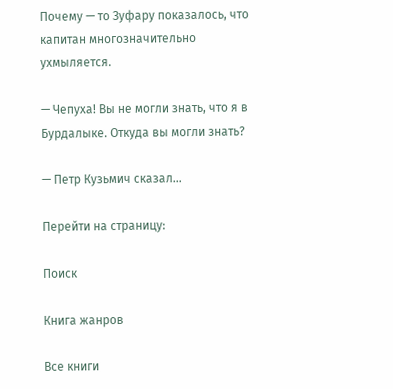Почему — то Зуфару показалось, что капитан многозначительно ухмыляется.

— Чепуха! Вы не могли знать, что я в Бурдалыке. Откуда вы могли знать?

— Петр Кузьмич сказал…

Перейти на страницу:

Поиск

Книга жанров

Все книги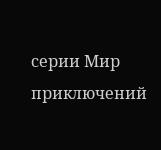серии Мир приключений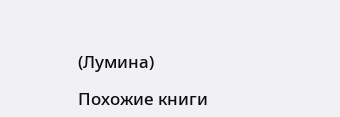(Лумина)

Похожие книги